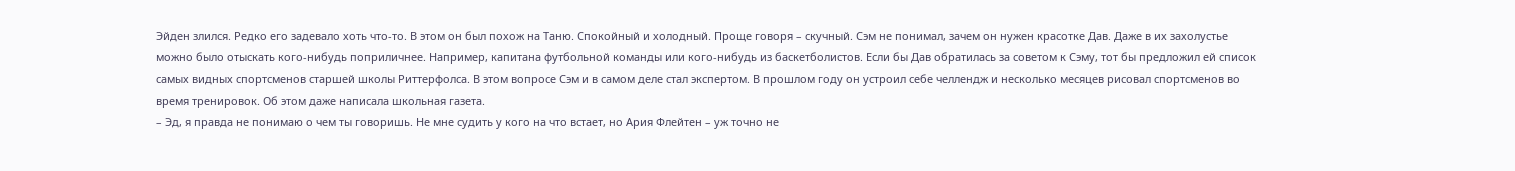Эйден злился. Редко его задевало хоть что-то. В этом он был похож на Таню. Спокойный и холодный. Проще говоря – скучный. Сэм не понимал, зачем он нужен красотке Дав. Даже в их захолустье можно было отыскать кого-нибудь поприличнее. Например, капитана футбольной команды или кого-нибудь из баскетболистов. Если бы Дав обратилась за советом к Сэму, тот бы предложил ей список самых видных спортсменов старшей школы Риттерфолса. В этом вопросе Сэм и в самом деле стал экспертом. В прошлом году он устроил себе челлендж и несколько месяцев рисовал спортсменов во время тренировок. Об этом даже написала школьная газета.
– Эд, я правда не понимаю о чем ты говоришь. Не мне судить у кого на что встает, но Ария Флейтен – уж точно не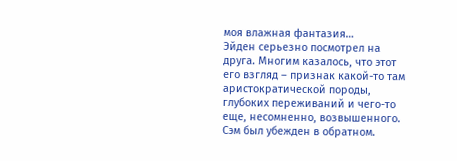моя влажная фантазия…
Эйден серьезно посмотрел на друга. Многим казалось, что этот его взгляд – признак какой-то там аристократической породы, глубоких переживаний и чего-то еще, несомненно, возвышенного. Сэм был убежден в обратном.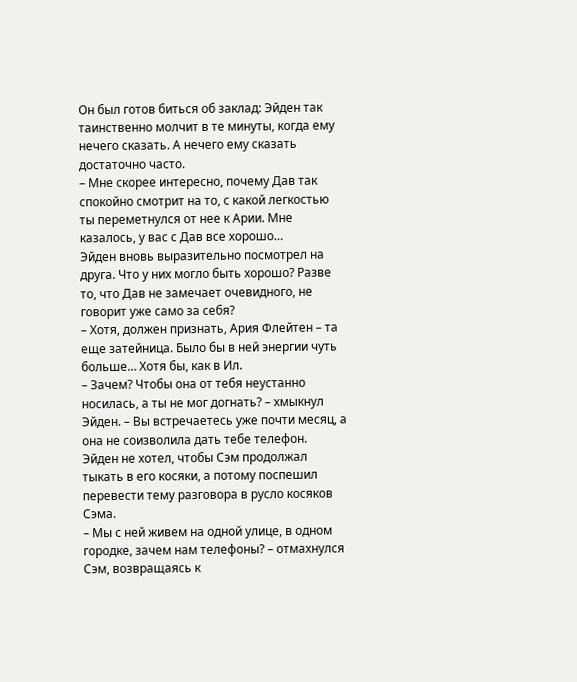Он был готов биться об заклад: Эйден так таинственно молчит в те минуты, когда ему нечего сказать. А нечего ему сказать достаточно часто.
– Мне скорее интересно, почему Дав так спокойно смотрит на то, с какой легкостью ты переметнулся от нее к Арии. Мне казалось, у вас с Дав все хорошо…
Эйден вновь выразительно посмотрел на друга. Что у них могло быть хорошо? Разве то, что Дав не замечает очевидного, не говорит уже само за себя?
– Хотя, должен признать, Ария Флейтен – та еще затейница. Было бы в ней энергии чуть больше… Хотя бы, как в Ил.
– Зачем? Чтобы она от тебя неустанно носилась, а ты не мог догнать? – хмыкнул Эйден. – Вы встречаетесь уже почти месяц, а она не соизволила дать тебе телефон.
Эйден не хотел, чтобы Сэм продолжал тыкать в его косяки, а потому поспешил перевести тему разговора в русло косяков Сэма.
– Мы с ней живем на одной улице, в одном городке, зачем нам телефоны? – отмахнулся Сэм, возвращаясь к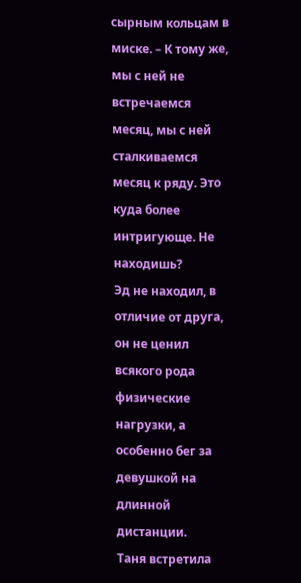сырным кольцам в миске. – К тому же, мы с ней не встречаемся месяц, мы с ней сталкиваемся месяц к ряду. Это куда более интригующе. Не находишь?
Эд не находил, в отличие от друга, он не ценил всякого рода физические нагрузки, а особенно бег за девушкой на длинной дистанции.
Таня встретила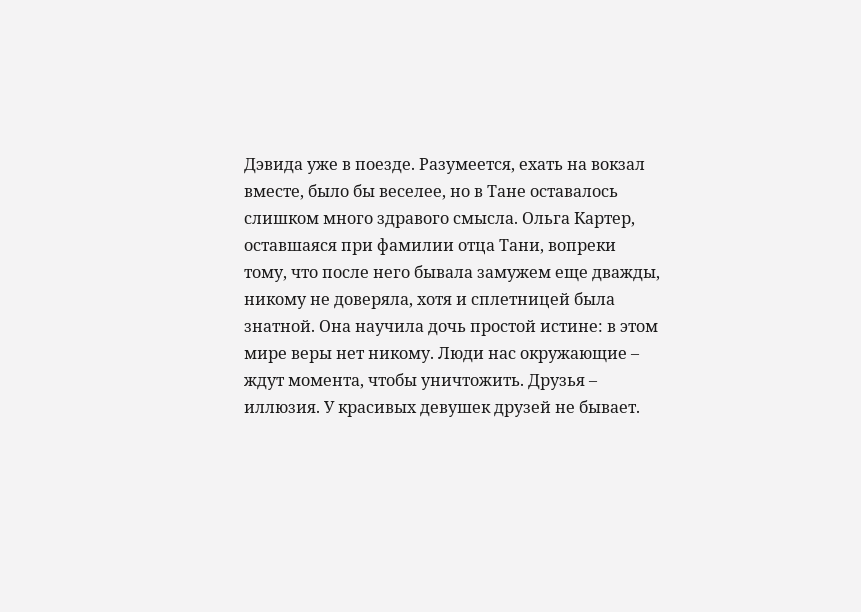Дэвида уже в поезде. Разумеется, ехать на вокзал вместе, было бы веселее, но в Тане оставалось слишком много здравого смысла. Ольга Картер, оставшаяся при фамилии отца Тани, вопреки тому, что после него бывала замужем еще дважды, никому не доверяла, хотя и сплетницей была знатной. Она научила дочь простой истине: в этом мире веры нет никому. Люди нас окружающие – ждут момента, чтобы уничтожить. Друзья – иллюзия. У красивых девушек друзей не бывает.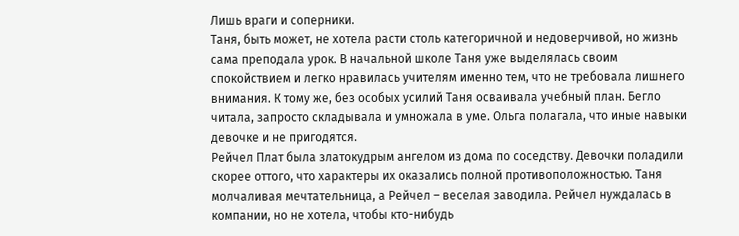Лишь враги и соперники.
Таня, быть может, не хотела расти столь категоричной и недоверчивой, но жизнь сама преподала урок. В начальной школе Таня уже выделялась своим спокойствием и легко нравилась учителям именно тем, что не требовала лишнего внимания. К тому же, без особых усилий Таня осваивала учебный план. Бегло читала, запросто складывала и умножала в уме. Ольга полагала, что иные навыки девочке и не пригодятся.
Рейчел Плат была златокудрым ангелом из дома по соседству. Девочки поладили скорее оттого, что характеры их оказались полной противоположностью. Таня молчаливая мечтательница, а Рейчел – веселая заводила. Рейчел нуждалась в компании, но не хотела, чтобы кто-нибудь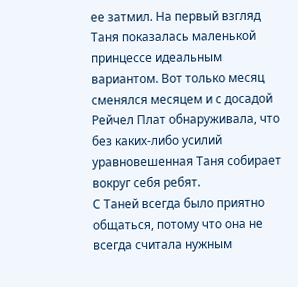ее затмил. На первый взгляд Таня показалась маленькой принцессе идеальным вариантом. Вот только месяц сменялся месяцем и с досадой Рейчел Плат обнаруживала, что без каких-либо усилий уравновешенная Таня собирает вокруг себя ребят.
С Таней всегда было приятно общаться, потому что она не всегда считала нужным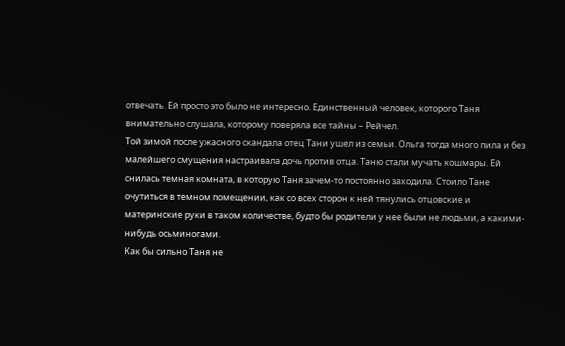отвечать. Ей просто это было не интересно. Единственный человек, которого Таня внимательно слушала, которому поверяла все тайны – Рейчел.
Той зимой после ужасного скандала отец Тани ушел из семьи. Ольга тогда много пила и без малейшего смущения настраивала дочь против отца. Таню стали мучать кошмары. Ей снилась темная комната, в которую Таня зачем-то постоянно заходила. Стоило Тане очутиться в темном помещении, как со всех сторон к ней тянулись отцовские и материнские руки в таком количестве, будто бы родители у нее были не людьми, а какими-нибудь осьминогами.
Как бы сильно Таня не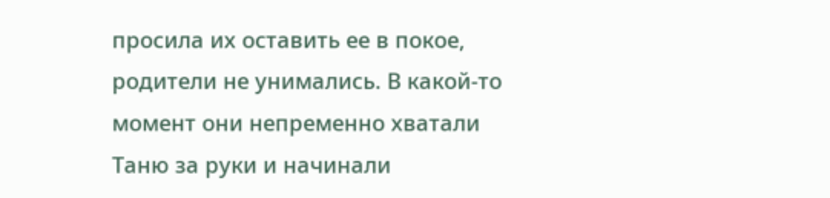просила их оставить ее в покое, родители не унимались. В какой-то момент они непременно хватали Таню за руки и начинали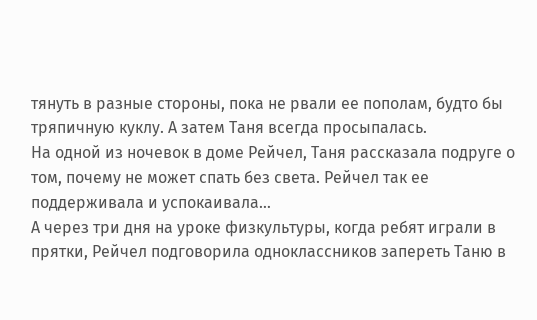тянуть в разные стороны, пока не рвали ее пополам, будто бы тряпичную куклу. А затем Таня всегда просыпалась.
На одной из ночевок в доме Рейчел, Таня рассказала подруге о том, почему не может спать без света. Рейчел так ее поддерживала и успокаивала…
А через три дня на уроке физкультуры, когда ребят играли в прятки, Рейчел подговорила одноклассников запереть Таню в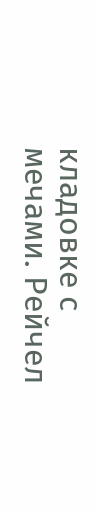кладовке с мечами. Рейчел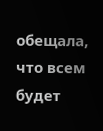обещала, что всем будет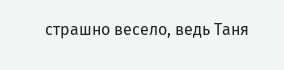страшно весело, ведь Таня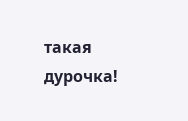такая дурочка!